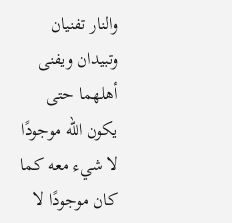والنار تفنيان وتبيدان ويفنى أهلهما حتى يكون الله موجودًا لا شيء معه كما كان موجودًا لا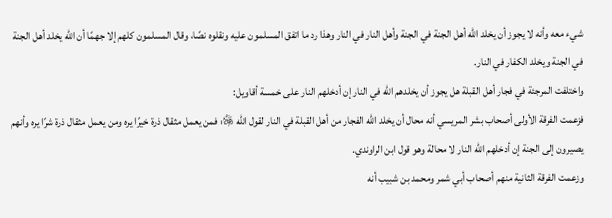شيء معه وأنه لا يجوز أن يخلد الله أهل الجنة في الجنة وأهل النار في النار وهذا رد ما اتفق المسلمون عليه ونقلوه نصًا، وقال المسلمون كلهم إلا جهمًا أن الله يخلد أهل الجنة في الجنة ويخلد الكفار في النار.
واختلفت المرجئة في فجار أهل القبلة هل يجوز أن يخلدهم الله في النار إن أدخلهم النار على خمسة أقاويل:
فزعمت الفرقة الأولى أصحاب بشر المريسي أنه محال أن يخلد الله الفجار من أهل القبلة في النار لقول الله ﷿: فمن يعمل مثقال ذرة خيرًا يره ومن يعمل مثقال ذرة شرًا يره وأنهم يصيرون إلى الجنة إن أدخلهم الله النار لا محالة وهو قول ابن الراوندي.
وزعمت الفرقة الثانية منهم أصحاب أبي شمر ومحمد بن شبيب أنه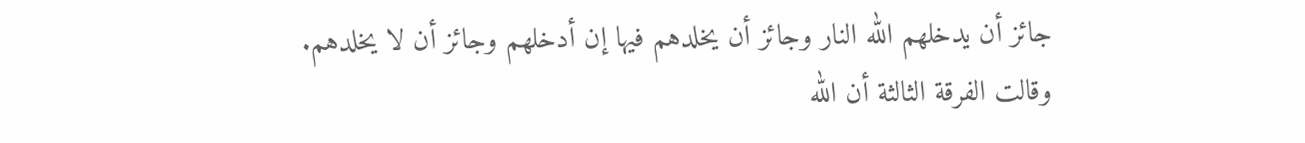جائز أن يدخلهم الله النار وجائز أن يخلدهم فيها إن أدخلهم وجائز أن لا يخلدهم.
وقالت الفرقة الثالثة أن الله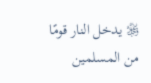﷿ يدخل النار قومًا من المسلمين